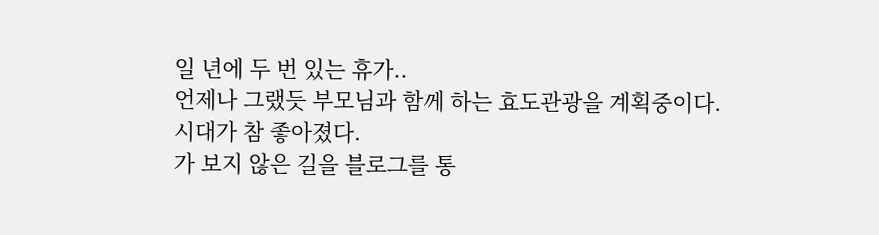일 년에 두 번 있는 휴가..
언제나 그랬듯 부모님과 함께 하는 효도관광을 계획중이다.
시대가 참 좋아졌다.
가 보지 않은 길을 블로그를 통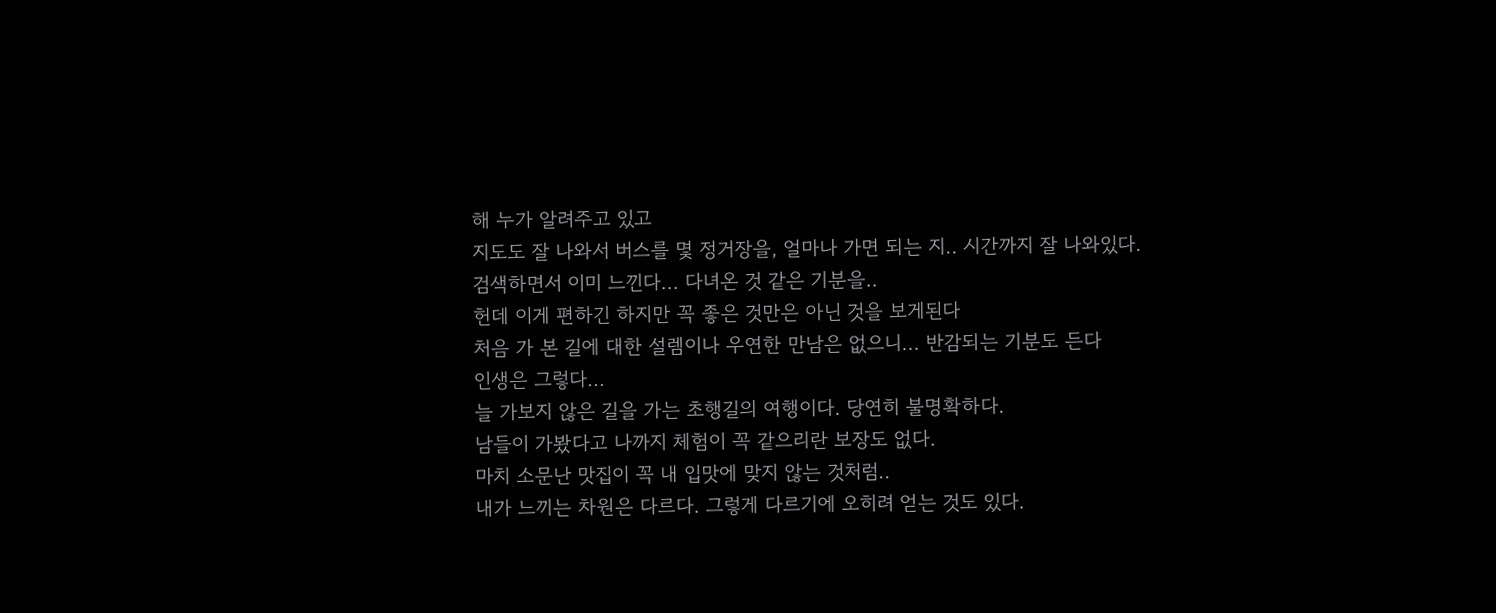해 누가 알려주고 있고
지도도 잘 나와서 버스를 몇 정거장을, 얼마나 가면 되는 지.. 시간까지 잘 나와있다.
검색하면서 이미 느낀다... 다녀온 것 같은 기분을..
헌데 이게 편하긴 하지만 꼭 좋은 것만은 아닌 것을 보게된다
처음 가 본 길에 대한 설렘이나 우연한 만남은 없으니... 반감되는 기분도 든다
인생은 그렇다...
늘 가보지 않은 길을 가는 초행길의 여행이다. 당연히 불명확하다.
남들이 가봤다고 나까지 체험이 꼭 같으리란 보장도 없다.
마치 소문난 맛집이 꼭 내 입맛에 맞지 않는 것처럼..
내가 느끼는 차원은 다르다. 그렇게 다르기에 오히려 얻는 것도 있다.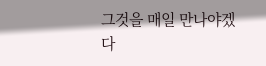그것을 매일 만나야겠다